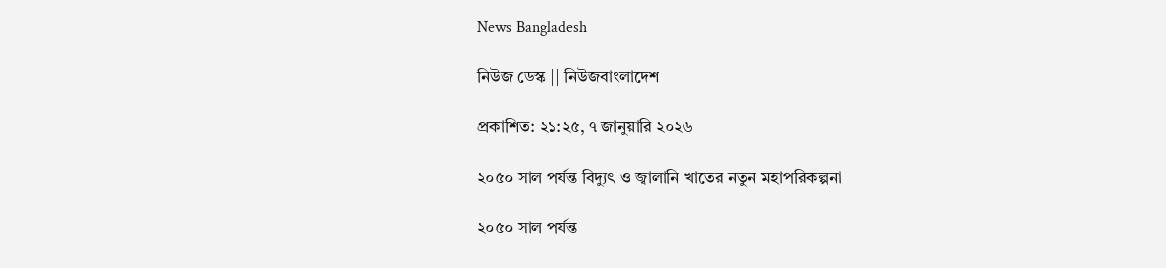News Bangladesh

নিউজ ডেস্ক || নিউজবাংলাদেশ

প্রকাশিত: ২১:২৫, ৭ জানুয়ারি ২০২৬

২০৫০ সাল পর্যন্ত বিদ্যুৎ ও জ্বালানি খাতের নতুন মহাপরিকল্পনা

২০৫০ সাল পর্যন্ত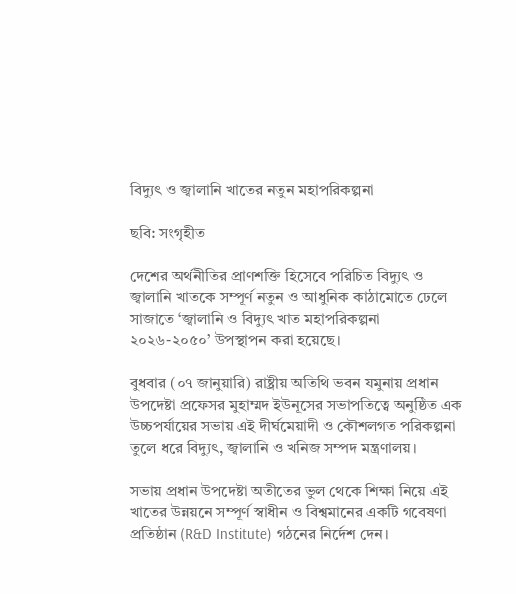বিদ্যুৎ ও জ্বালানি খাতের নতুন মহাপরিকল্পনা

ছবি: সংগৃহীত

দেশের অর্থনীতির প্রাণশক্তি হিসেবে পরিচিত বিদ্যুৎ ও জ্বালানি খাতকে সম্পূর্ণ নতুন ও আধুনিক কাঠামোতে ঢেলে সাজাতে ‘জ্বালানি ও বিদ্যুৎ খাত মহাপরিকল্পনা ২০২৬-২০৫০’ উপস্থাপন করা হয়েছে।

বুধবার (০৭ জানুয়ারি) রাষ্ট্রীয় অতিথি ভবন যমুনায় প্রধান উপদেষ্টা প্রফেসর মুহাম্মদ ইউনূসের সভাপতিত্বে অনুষ্ঠিত এক উচ্চপর্যায়ের সভায় এই দীর্ঘমেয়াদী ও কৌশলগত পরিকল্পনা তুলে ধরে বিদ্যুৎ, জ্বালানি ও খনিজ সম্পদ মন্ত্রণালয়।

সভায় প্রধান উপদেষ্টা অতীতের ভুল থেকে শিক্ষা নিয়ে এই খাতের উন্নয়নে সম্পূর্ণ স্বাধীন ও বিশ্বমানের একটি গবেষণা প্রতিষ্ঠান (R&D Institute) গঠনের নির্দেশ দেন।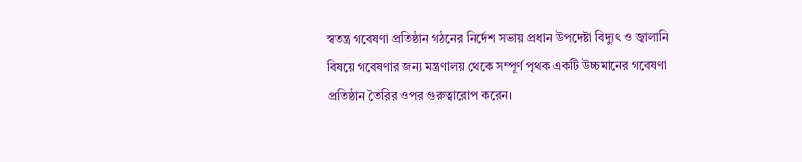স্বতন্ত্র গবেষণা প্রতিষ্ঠান গঠনের নির্দেশ সভায় প্রধান উপদেষ্টা বিদ্যুৎ ও জ্বালানি বিষয়ে গবেষণার জন্য মন্ত্রণালয় থেকে সম্পূর্ণ পৃথক একটি উচ্চমানের গবেষণা প্রতিষ্ঠান তৈরির ওপর গুরুত্বারোপ করেন।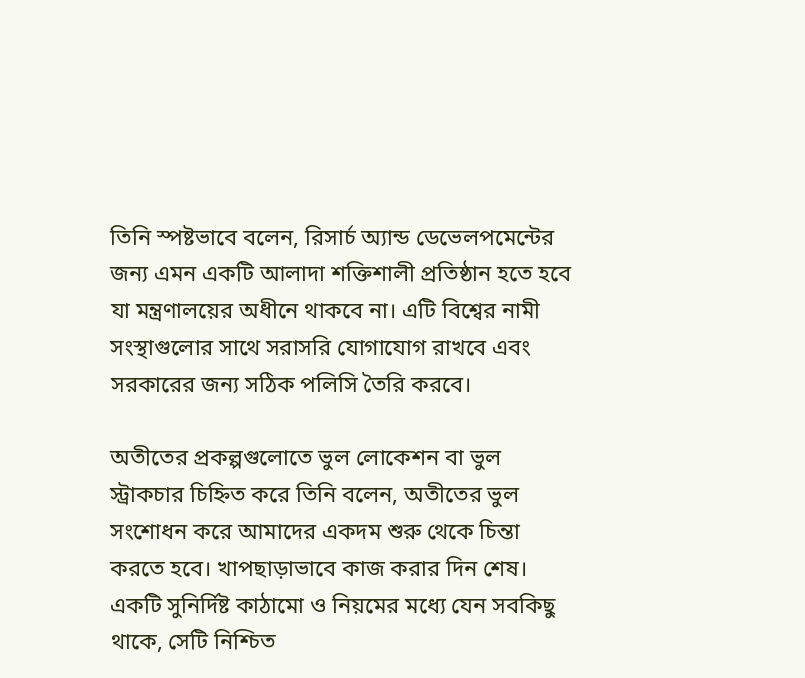তিনি স্পষ্টভাবে বলেন, রিসার্চ অ্যান্ড ডেভেলপমেন্টের জন্য এমন একটি আলাদা শক্তিশালী প্রতিষ্ঠান হতে হবে যা মন্ত্রণালয়ের অধীনে থাকবে না। এটি বিশ্বের নামী সংস্থাগুলোর সাথে সরাসরি যোগাযোগ রাখবে এবং সরকারের জন্য সঠিক পলিসি তৈরি করবে।

অতীতের প্রকল্পগুলোতে ভুল লোকেশন বা ভুল স্ট্রাকচার চিহ্নিত করে তিনি বলেন, অতীতের ভুল সংশোধন করে আমাদের একদম শুরু থেকে চিন্তা করতে হবে। খাপছাড়াভাবে কাজ করার দিন শেষ। একটি সুনির্দিষ্ট কাঠামো ও নিয়মের মধ্যে যেন সবকিছু থাকে, সেটি নিশ্চিত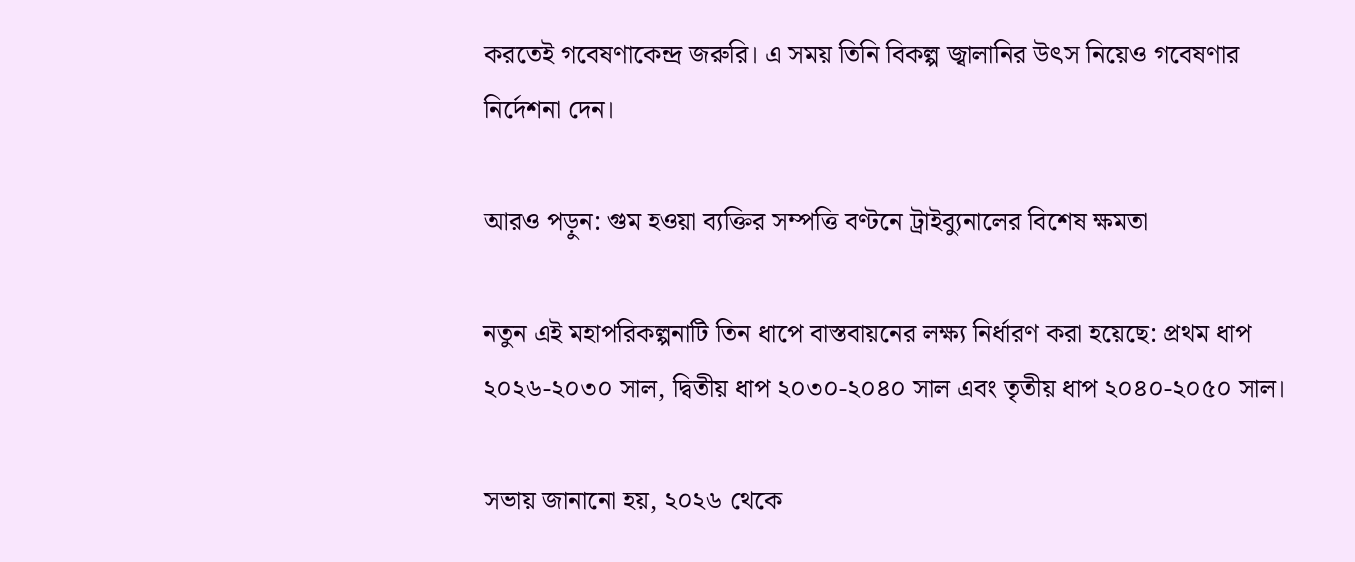করতেই গবেষণাকেন্দ্র জরুরি। এ সময় তিনি বিকল্প জ্বালানির উৎস নিয়েও গবেষণার নির্দেশনা দেন।

আরও পড়ুন: গুম হওয়া ব্যক্তির সম্পত্তি বণ্টনে ট্রাইব্যুনালের বিশেষ ক্ষমতা

নতুন এই মহাপরিকল্পনাটি তিন ধাপে বাস্তবায়নের লক্ষ্য নির্ধারণ করা হয়েছে: প্রথম ধাপ ২০২৬-২০৩০ সাল, দ্বিতীয় ধাপ ২০৩০-২০৪০ সাল এবং তৃতীয় ধাপ ২০৪০-২০৫০ সাল।

সভায় জানানো হয়, ২০২৬ থেকে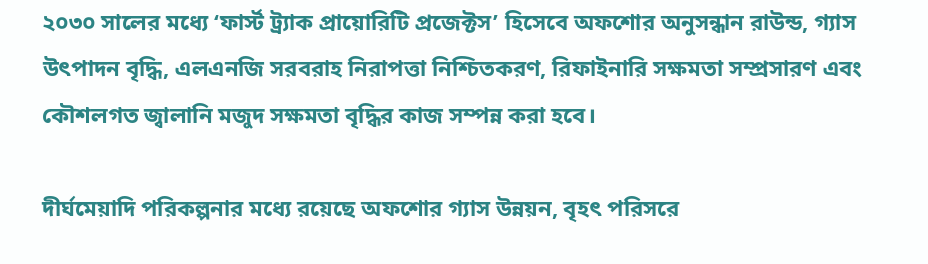২০৩০ সালের মধ্যে ‘ফার্স্ট ট্র্যাক প্রায়োরিটি প্রজেক্টস’ হিসেবে অফশোর অনুসন্ধান রাউন্ড, গ্যাস উৎপাদন বৃদ্ধি, এলএনজি সরবরাহ নিরাপত্তা নিশ্চিতকরণ, রিফাইনারি সক্ষমতা সম্প্রসারণ এবং কৌশলগত জ্বালানি মজুদ সক্ষমতা বৃদ্ধির কাজ সম্পন্ন করা হবে।

দীর্ঘমেয়াদি পরিকল্পনার মধ্যে রয়েছে অফশোর গ্যাস উন্নয়ন, বৃহৎ পরিসরে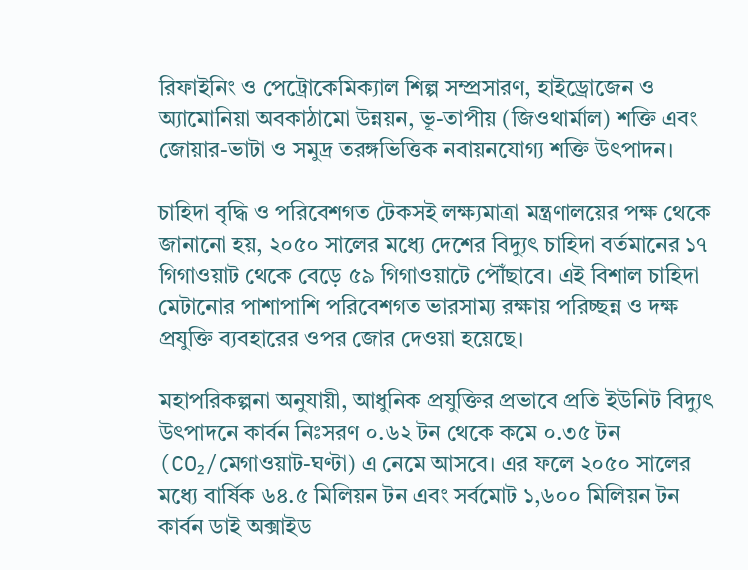রিফাইনিং ও পেট্রোকেমিক্যাল শিল্প সম্প্রসারণ, হাইড্রোজেন ও অ্যামোনিয়া অবকাঠামো উন্নয়ন, ভূ-তাপীয় (জিওথার্মাল) শক্তি এবং জোয়ার-ভাটা ও সমুদ্র তরঙ্গভিত্তিক নবায়নযোগ্য শক্তি উৎপাদন।

চাহিদা বৃদ্ধি ও পরিবেশগত টেকসই লক্ষ্যমাত্রা মন্ত্রণালয়ের পক্ষ থেকে জানানো হয়, ২০৫০ সালের মধ্যে দেশের বিদ্যুৎ চাহিদা বর্তমানের ১৭ গিগাওয়াট থেকে বেড়ে ৫৯ গিগাওয়াটে পৌঁছাবে। এই বিশাল চাহিদা মেটানোর পাশাপাশি পরিবেশগত ভারসাম্য রক্ষায় পরিচ্ছন্ন ও দক্ষ প্রযুক্তি ব্যবহারের ওপর জোর দেওয়া হয়েছে।

মহাপরিকল্পনা অনুযায়ী, আধুনিক প্রযুক্তির প্রভাবে প্রতি ইউনিট বিদ্যুৎ উৎপাদনে কার্বন নিঃসরণ ০.৬২ টন থেকে কমে ০.৩৫ টন (CO₂/মেগাওয়াট-ঘণ্টা) এ নেমে আসবে। এর ফলে ২০৫০ সালের মধ্যে বার্ষিক ৬৪.৫ মিলিয়ন টন এবং সর্বমোট ১,৬০০ মিলিয়ন টন কার্বন ডাই অক্সাইড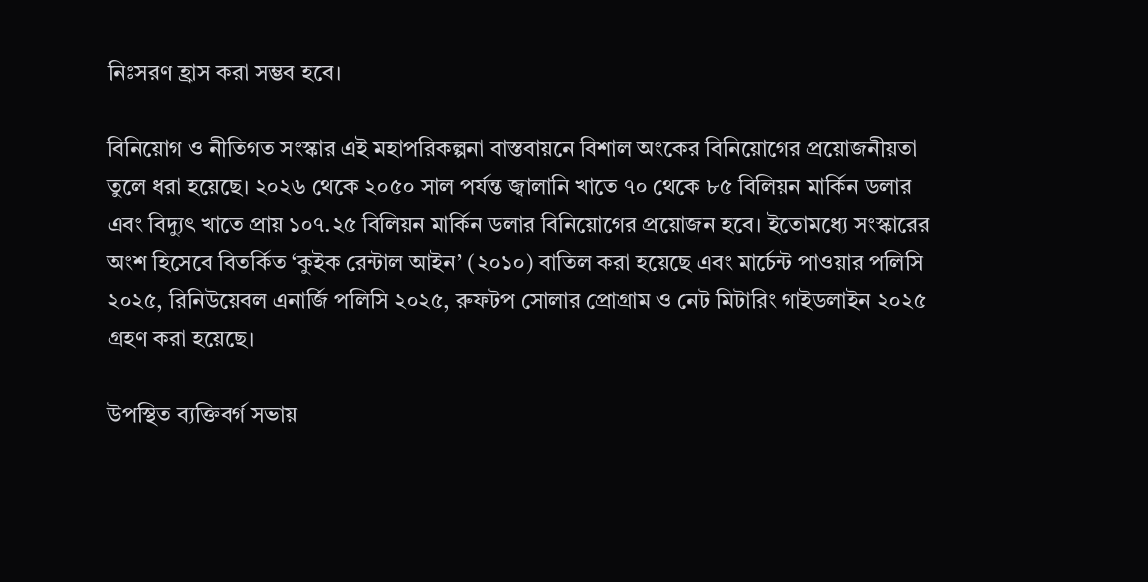নিঃসরণ হ্রাস করা সম্ভব হবে।

বিনিয়োগ ও নীতিগত সংস্কার এই মহাপরিকল্পনা বাস্তবায়নে বিশাল অংকের বিনিয়োগের প্রয়োজনীয়তা তুলে ধরা হয়েছে। ২০২৬ থেকে ২০৫০ সাল পর্যন্ত জ্বালানি খাতে ৭০ থেকে ৮৫ বিলিয়ন মার্কিন ডলার এবং বিদ্যুৎ খাতে প্রায় ১০৭.২৫ বিলিয়ন মার্কিন ডলার বিনিয়োগের প্রয়োজন হবে। ইতোমধ্যে সংস্কারের অংশ হিসেবে বিতর্কিত ‘কুইক রেন্টাল আইন’ (২০১০) বাতিল করা হয়েছে এবং মার্চেন্ট পাওয়ার পলিসি ২০২৫, রিনিউয়েবল এনার্জি পলিসি ২০২৫, রুফটপ সোলার প্রোগ্রাম ও নেট মিটারিং গাইডলাইন ২০২৫ গ্রহণ করা হয়েছে।

উপস্থিত ব্যক্তিবর্গ সভায়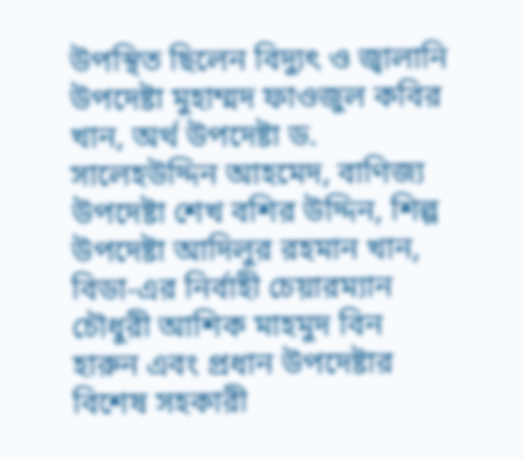উপস্থিত ছিলেন বিদ্যুৎ ও জ্বালানি উপদেষ্টা মুহাম্মদ ফাওজুল কবির খান, অর্থ উপদেষ্টা ড. সালেহউদ্দিন আহমেদ, বাণিজ্য উপদেষ্টা শেখ বশির উদ্দিন, শিল্প উপদেষ্টা আদিলুর রহমান খান, বিডা-এর নির্বাহী চেয়ারম্যান চৌধুরী আশিক মাহমুদ বিন হারুন এবং প্রধান উপদেষ্টার বিশেষ সহকারী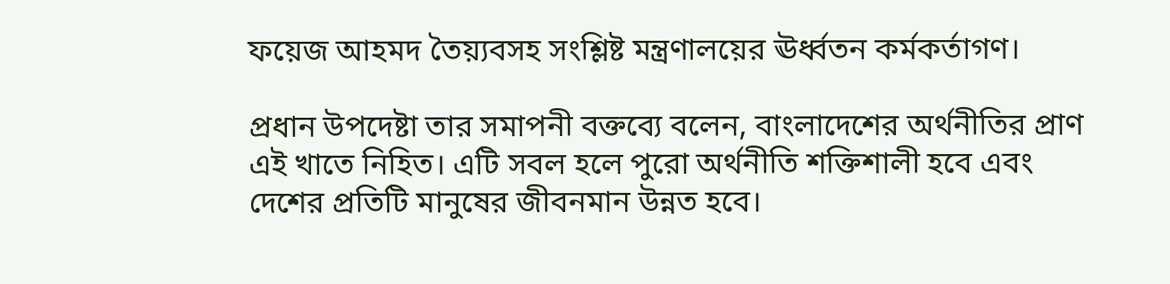ফয়েজ আহমদ তৈয়্যবসহ সংশ্লিষ্ট মন্ত্রণালয়ের ঊর্ধ্বতন কর্মকর্তাগণ।

প্রধান উপদেষ্টা তার সমাপনী বক্তব্যে বলেন, বাংলাদেশের অর্থনীতির প্রাণ এই খাতে নিহিত। এটি সবল হলে পুরো অর্থনীতি শক্তিশালী হবে এবং দেশের প্রতিটি মানুষের জীবনমান উন্নত হবে।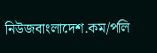নিউজবাংলাদেশ.কম/পলি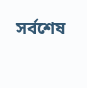সর্বশেষ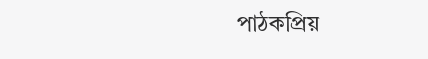পাঠকপ্রিয়